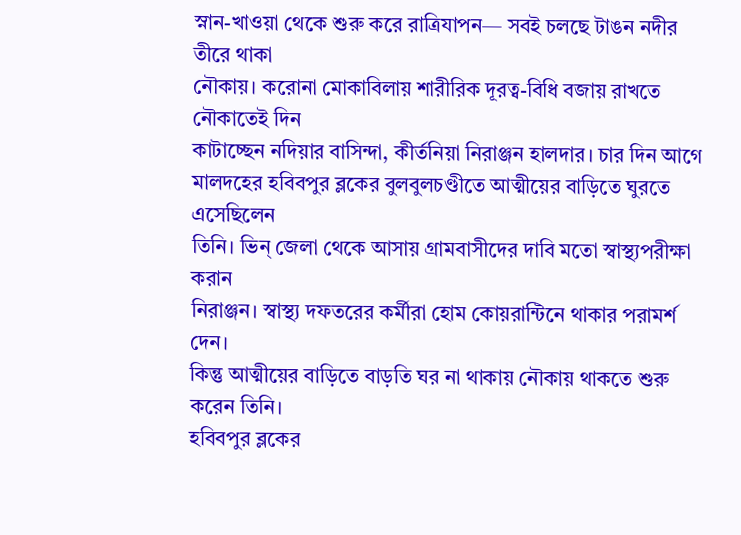স্নান-খাওয়া থেকে শুরু করে রাত্রিযাপন— সবই চলছে টাঙন নদীর তীরে থাকা
নৌকায়। করোনা মোকাবিলায় শারীরিক দূরত্ব-বিধি বজায় রাখতে নৌকাতেই দিন
কাটাচ্ছেন নদিয়ার বাসিন্দা, কীর্তনিয়া নিরাঞ্জন হালদার। চার দিন আগে
মালদহের হবিবপুর ব্লকের বুলবুলচণ্ডীতে আত্মীয়ের বাড়িতে ঘুরতে এসেছিলেন
তিনি। ভিন্ জেলা থেকে আসায় গ্রামবাসীদের দাবি মতো স্বাস্থ্যপরীক্ষা করান
নিরাঞ্জন। স্বাস্থ্য দফতরের কর্মীরা হোম কোয়রান্টিনে থাকার পরামর্শ দেন।
কিন্তু আত্মীয়ের বাড়িতে বাড়তি ঘর না থাকায় নৌকায় থাকতে শুরু করেন তিনি।
হবিবপুর ব্লকের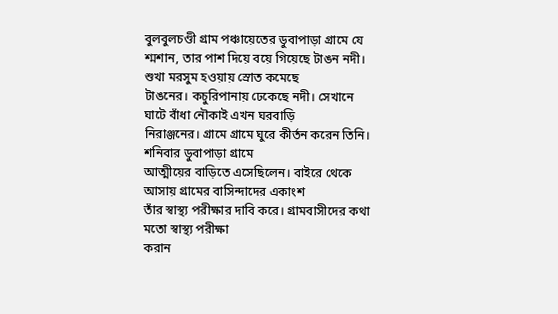বুলবুলচণ্ডী গ্রাম পঞ্চায়েতের ডুবাপাড়া গ্রামে যে
শ্মশান, তার পাশ দিয়ে বয়ে গিয়েছে টাঙন নদী। শুখা মরসুম হওয়ায় স্রোত কমেছে
টাঙনের। কচুরিপানায় ঢেকেছে নদী। সেখানে ঘাটে বাঁধা নৌকাই এখন ঘরবাড়ি
নিরাঞ্জনের। গ্রামে গ্রামে ঘুরে কীর্তন করেন তিনি। শনিবার ডুবাপাড়া গ্রামে
আত্মীয়ের বাড়িতে এসেছিলেন। বাইরে থেকে আসায় গ্রামের বাসিন্দাদের একাংশ
তাঁর স্বাস্থ্য পরীক্ষার দাবি করে। গ্রামবাসীদের কথা মতো স্বাস্থ্য পরীক্ষা
করান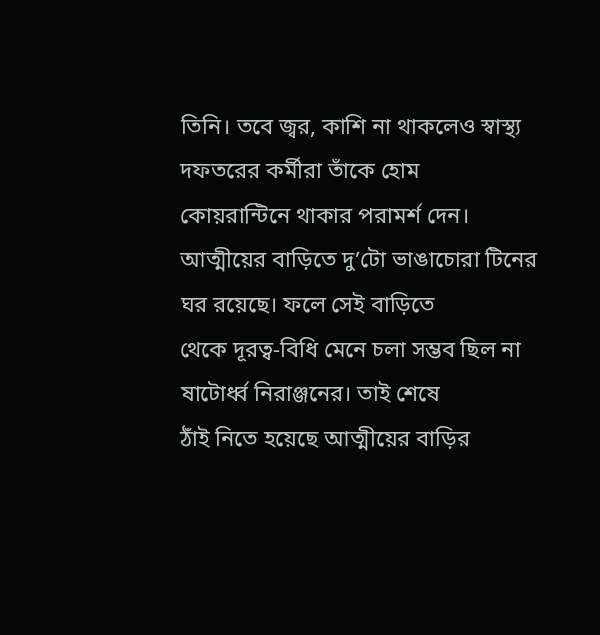তিনি। তবে জ্বর, কাশি না থাকলেও স্বাস্থ্য দফতরের কর্মীরা তাঁকে হোম
কোয়রান্টিনে থাকার পরামর্শ দেন।
আত্মীয়ের বাড়িতে দু’টো ভাঙাচোরা টিনের ঘর রয়েছে। ফলে সেই বাড়িতে
থেকে দূরত্ব-বিধি মেনে চলা সম্ভব ছিল না ষাটোর্ধ্ব নিরাঞ্জনের। তাই শেষে
ঠাঁই নিতে হয়েছে আত্মীয়ের বাড়ির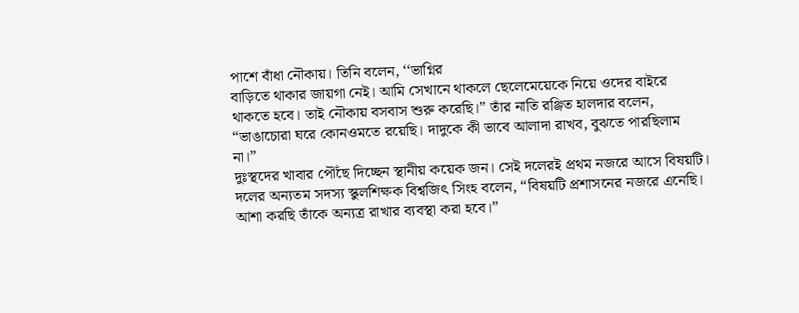পাশে বাঁধা নৌকায়। তিনি বলেন, ‘‘ভাগ্নির
বাড়িতে থাকার জায়গা নেই। আমি সেখানে থাকলে ছেলেমেয়েকে নিয়ে ওদের বাইরে
থাকতে হবে। তাই নৌকায় বসবাস শুরু করেছি।” তাঁর নাতি রঞ্জিত হালদার বলেন,
“ভাঙাচোরা ঘরে কোনওমতে রয়েছি। দাদুকে কী ভাবে আলাদা রাখব, বুঝতে পারছিলাম
না।”
দুঃস্থদের খাবার পৌঁছে দিচ্ছেন স্থানীয় কয়েক জন। সেই দলেরই প্রথম নজরে আসে বিষয়টি। দলের অন্যতম সদস্য স্কুলশিক্ষক বিশ্বজিৎ সিংহ বলেন, “বিষয়টি প্রশাসনের নজরে এনেছি। আশা করছি তাঁকে অন্যত্র রাখার ব্যবস্থা করা হবে।”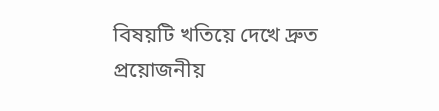বিষয়টি খতিয়ে দেখে দ্রুত প্রয়োজনীয়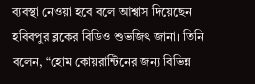ব্যবস্থা নেওয়া হবে বলে আশ্বাস দিয়েছেন হবিবপুর ব্লকের বিডিও শুভজিৎ জানা। তিনি বলেন, “হোম কোয়রান্টিনের জন্য বিভিন্ন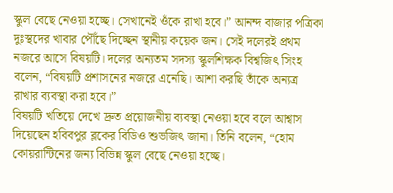স্কুল বেছে নেওয়া হচ্ছে। সেখানেই ওঁকে রাখা হবে।” আনন্দ বাজার পত্রিকা
দুঃস্থদের খাবার পৌঁছে দিচ্ছেন স্থানীয় কয়েক জন। সেই দলেরই প্রথম নজরে আসে বিষয়টি। দলের অন্যতম সদস্য স্কুলশিক্ষক বিশ্বজিৎ সিংহ বলেন, “বিষয়টি প্রশাসনের নজরে এনেছি। আশা করছি তাঁকে অন্যত্র রাখার ব্যবস্থা করা হবে।”
বিষয়টি খতিয়ে দেখে দ্রুত প্রয়োজনীয় ব্যবস্থা নেওয়া হবে বলে আশ্বাস দিয়েছেন হবিবপুর ব্লকের বিডিও শুভজিৎ জানা। তিনি বলেন, “হোম কোয়রান্টিনের জন্য বিভিন্ন স্কুল বেছে নেওয়া হচ্ছে।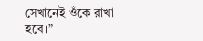সেখানেই ওঁকে রাখা হবে।”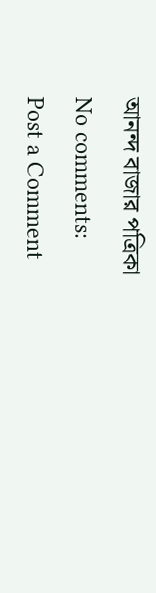আনন্দ বাজার পত্রিকা
No comments:
Post a Comment